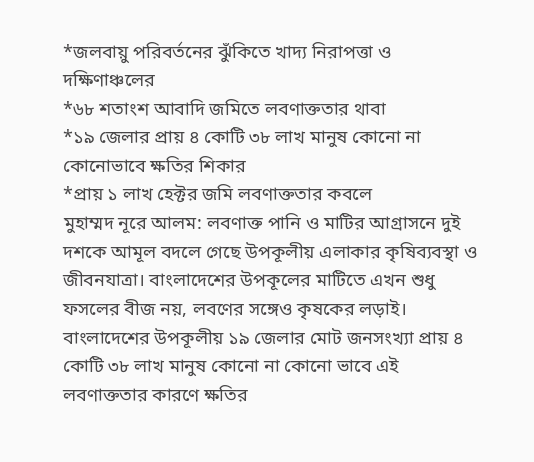*জলবায়ু পরিবর্তনের ঝুঁকিতে খাদ্য নিরাপত্তা ও দক্ষিণাঞ্চলের
*৬৮ শতাংশ আবাদি জমিতে লবণাক্ততার থাবা
*১৯ জেলার প্রায় ৪ কোটি ৩৮ লাখ মানুষ কোনো না কোনোভাবে ক্ষতির শিকার
*প্রায় ১ লাখ হেক্টর জমি লবণাক্ততার কবলে
মুহাম্মদ নূরে আলম: লবণাক্ত পানি ও মাটির আগ্রাসনে দুই দশকে আমূল বদলে গেছে উপকূলীয় এলাকার কৃষিব্যবস্থা ও জীবনযাত্রা। বাংলাদেশের উপকূলের মাটিতে এখন শুধু ফসলের বীজ নয়, লবণের সঙ্গেও কৃষকের লড়াই। বাংলাদেশের উপকূলীয় ১৯ জেলার মোট জনসংখ্যা প্রায় ৪ কোটি ৩৮ লাখ মানুষ কোনো না কোনো ভাবে এই লবণাক্ততার কারণে ক্ষতির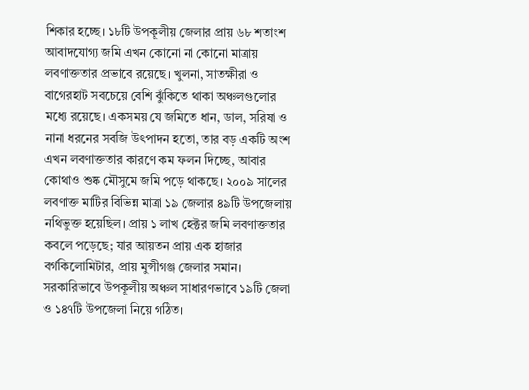শিকার হচ্ছে। ১৮টি উপকূলীয় জেলার প্রায় ৬৮ শতাংশ আবাদযোগ্য জমি এখন কোনো না কোনো মাত্রায় লবণাক্ততার প্রভাবে রয়েছে। খুলনা, সাতক্ষীরা ও বাগেরহাট সবচেয়ে বেশি ঝুঁকিতে থাকা অঞ্চলগুলোর মধ্যে রয়েছে। একসময় যে জমিতে ধান, ডাল, সরিষা ও নানা ধরনের সবজি উৎপাদন হতো, তার বড় একটি অংশ এখন লবণাক্ততার কারণে কম ফলন দিচ্ছে, আবার কোথাও শুষ্ক মৌসুমে জমি পড়ে থাকছে। ২০০৯ সালের লবণাক্ত মাটির বিভিন্ন মাত্রা ১৯ জেলার ৪৯টি উপজেলায় নথিভুক্ত হয়েছিল। প্রায় ১ লাখ হেক্টর জমি লবণাক্ততার কবলে পড়েছে; যার আয়তন প্রায় এক হাজার বর্গকিলোমিটার, প্রায় মুন্সীগঞ্জ জেলার সমান। সরকারিভাবে উপকূলীয় অঞ্চল সাধারণভাবে ১৯টি জেলা ও ১৪৭টি উপজেলা নিয়ে গঠিত।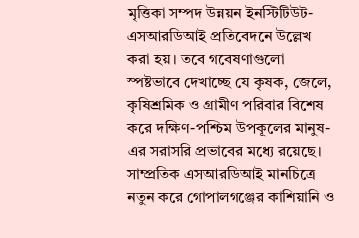মৃত্তিকা সম্পদ উন্নয়ন ইনস্টিটিউট-এসআরডিআই প্রতিবেদনে উল্লেখ করা হয়। তবে গবেষণাগুলো স্পষ্টভাবে দেখাচ্ছে যে কৃষক, জেলে, কৃষিশ্রমিক ও গ্রামীণ পরিবার বিশেষ করে দক্ষিণ-পশ্চিম উপকূলের মানুষ-এর সরাসরি প্রভাবের মধ্যে রয়েছে। সাম্প্রতিক এসআরডিআই মানচিত্রে নতুন করে গোপালগঞ্জের কাশিয়ানি ও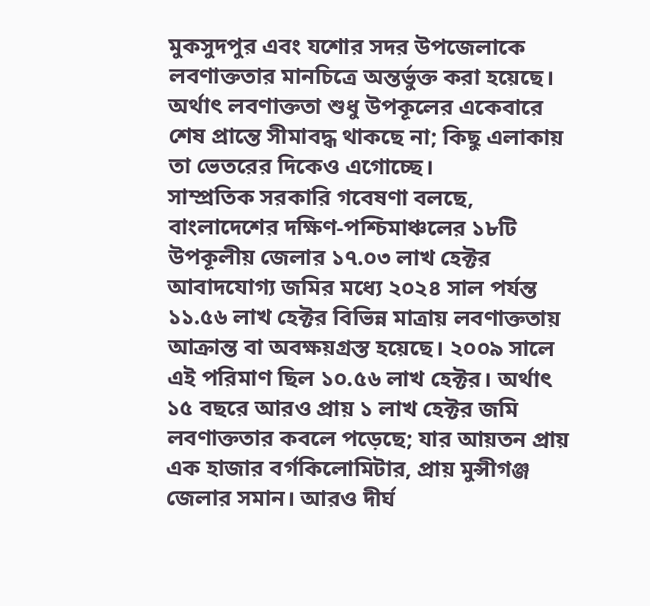মুকসুদপুর এবং যশোর সদর উপজেলাকে লবণাক্ততার মানচিত্রে অন্তর্ভুক্ত করা হয়েছে। অর্থাৎ লবণাক্ততা শুধু উপকূলের একেবারে শেষ প্রান্তে সীমাবদ্ধ থাকছে না; কিছু এলাকায় তা ভেতরের দিকেও এগোচ্ছে।
সাম্প্রতিক সরকারি গবেষণা বলছে, বাংলাদেশের দক্ষিণ-পশ্চিমাঞ্চলের ১৮টি উপকূলীয় জেলার ১৭.০৩ লাখ হেক্টর আবাদযোগ্য জমির মধ্যে ২০২৪ সাল পর্যন্ত ১১.৫৬ লাখ হেক্টর বিভিন্ন মাত্রায় লবণাক্ততায় আক্রান্ত বা অবক্ষয়গ্রস্ত হয়েছে। ২০০৯ সালে এই পরিমাণ ছিল ১০.৫৬ লাখ হেক্টর। অর্থাৎ ১৫ বছরে আরও প্রায় ১ লাখ হেক্টর জমি লবণাক্ততার কবলে পড়েছে; যার আয়তন প্রায় এক হাজার বর্গকিলোমিটার, প্রায় মুন্সীগঞ্জ জেলার সমান। আরও দীর্ঘ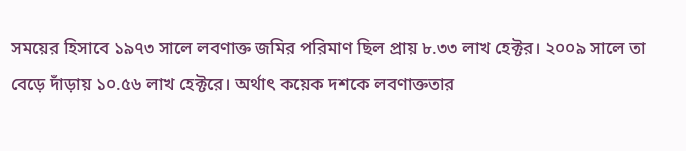সময়ের হিসাবে ১৯৭৩ সালে লবণাক্ত জমির পরিমাণ ছিল প্রায় ৮.৩৩ লাখ হেক্টর। ২০০৯ সালে তা বেড়ে দাঁড়ায় ১০.৫৬ লাখ হেক্টরে। অর্থাৎ কয়েক দশকে লবণাক্ততার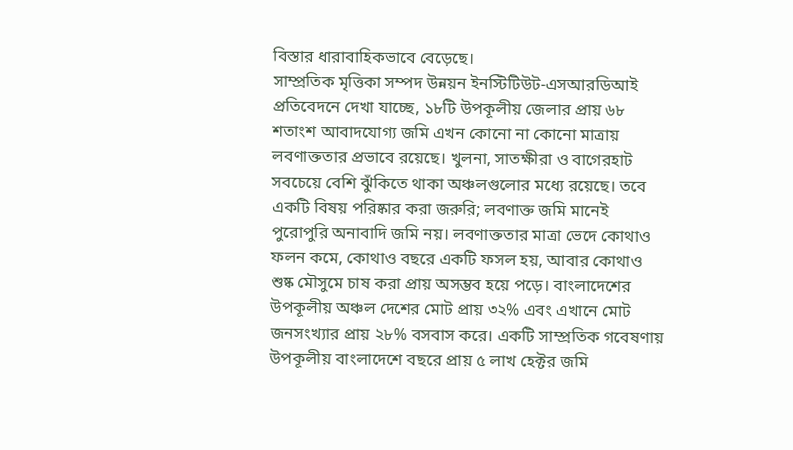বিস্তার ধারাবাহিকভাবে বেড়েছে।
সাম্প্রতিক মৃত্তিকা সম্পদ উন্নয়ন ইনস্টিটিউট-এসআরডিআই প্রতিবেদনে দেখা যাচ্ছে, ১৮টি উপকূলীয় জেলার প্রায় ৬৮ শতাংশ আবাদযোগ্য জমি এখন কোনো না কোনো মাত্রায় লবণাক্ততার প্রভাবে রয়েছে। খুলনা, সাতক্ষীরা ও বাগেরহাট সবচেয়ে বেশি ঝুঁকিতে থাকা অঞ্চলগুলোর মধ্যে রয়েছে। তবে একটি বিষয় পরিষ্কার করা জরুরি; লবণাক্ত জমি মানেই পুরোপুরি অনাবাদি জমি নয়। লবণাক্ততার মাত্রা ভেদে কোথাও ফলন কমে, কোথাও বছরে একটি ফসল হয়, আবার কোথাও শুষ্ক মৌসুমে চাষ করা প্রায় অসম্ভব হয়ে পড়ে। বাংলাদেশের উপকূলীয় অঞ্চল দেশের মোট প্রায় ৩২% এবং এখানে মোট জনসংখ্যার প্রায় ২৮% বসবাস করে। একটি সাম্প্রতিক গবেষণায় উপকূলীয় বাংলাদেশে বছরে প্রায় ৫ লাখ হেক্টর জমি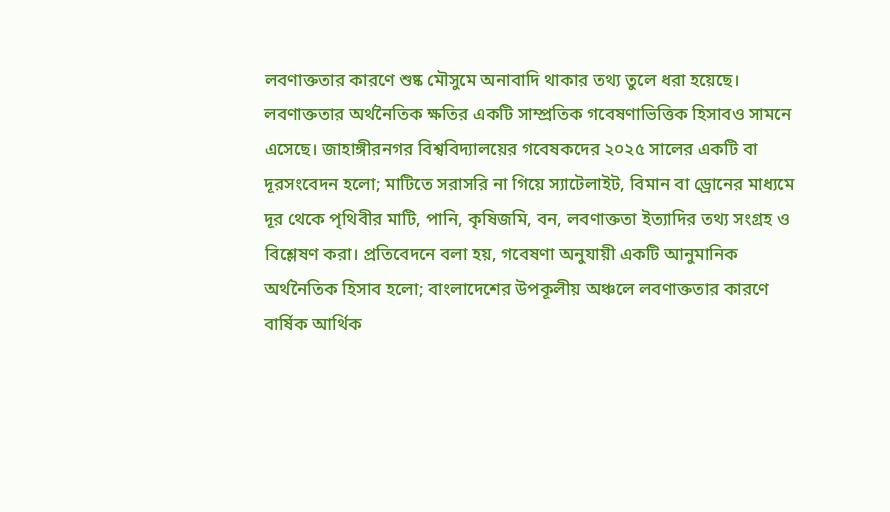লবণাক্ততার কারণে শুষ্ক মৌসুমে অনাবাদি থাকার তথ্য তুলে ধরা হয়েছে।
লবণাক্ততার অর্থনৈতিক ক্ষতির একটি সাম্প্রতিক গবেষণাভিত্তিক হিসাবও সামনে এসেছে। জাহাঙ্গীরনগর বিশ্ববিদ্যালয়ের গবেষকদের ২০২৫ সালের একটি বা দূরসংবেদন হলো; মাটিতে সরাসরি না গিয়ে স্যাটেলাইট, বিমান বা ড্রোনের মাধ্যমে দূর থেকে পৃথিবীর মাটি, পানি, কৃষিজমি, বন, লবণাক্ততা ইত্যাদির তথ্য সংগ্রহ ও বিশ্লেষণ করা। প্রতিবেদনে বলা হয়, গবেষণা অনুযায়ী একটি আনুমানিক অর্থনৈতিক হিসাব হলো; বাংলাদেশের উপকূলীয় অঞ্চলে লবণাক্ততার কারণে বার্ষিক আর্থিক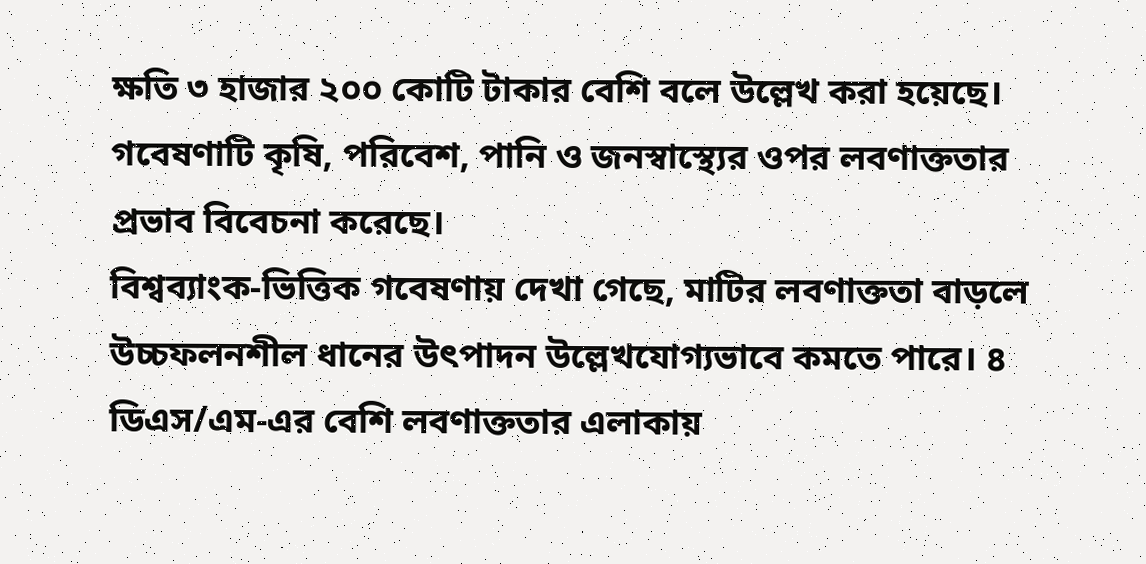ক্ষতি ৩ হাজার ২০০ কোটি টাকার বেশি বলে উল্লেখ করা হয়েছে। গবেষণাটি কৃষি, পরিবেশ, পানি ও জনস্বাস্থ্যের ওপর লবণাক্ততার প্রভাব বিবেচনা করেছে।
বিশ্বব্যাংক-ভিত্তিক গবেষণায় দেখা গেছে, মাটির লবণাক্ততা বাড়লে উচ্চফলনশীল ধানের উৎপাদন উল্লেখযোগ্যভাবে কমতে পারে। ৪ ডিএস/এম-এর বেশি লবণাক্ততার এলাকায়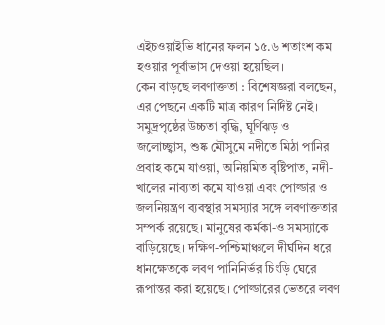এইচওয়াইভি ধানের ফলন ১৫.৬ শতাংশ কম হওয়ার পূর্বাভাস দেওয়া হয়েছিল।
কেন বাড়ছে লবণাক্ততা : বিশেষজ্ঞরা বলছেন, এর পেছনে একটি মাত্র কারণ নির্দিষ্ট নেই। সমুদ্রপৃষ্ঠের উচ্চতা বৃদ্ধি, ঘূর্ণিঝড় ও জলোচ্ছ্বাস, শুষ্ক মৌসুমে নদীতে মিঠা পানির প্রবাহ কমে যাওয়া, অনিয়মিত বৃষ্টিপাত, নদী-খালের নাব্যতা কমে যাওয়া এবং পোল্ডার ও জলনিয়ন্ত্রণ ব্যবস্থার সমস্যার সঙ্গে লবণাক্ততার সম্পর্ক রয়েছে। মানুষের কর্মকা-ও সমস্যাকে বাড়িয়েছে। দক্ষিণ-পশ্চিমাঞ্চলে দীর্ঘদিন ধরে ধানক্ষেতকে লবণ পানিনির্ভর চিংড়ি ঘেরে রূপান্তর করা হয়েছে। পোল্ডারের ভেতরে লবণ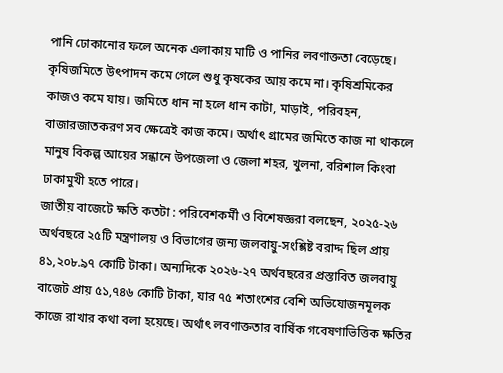পানি ঢোকানোর ফলে অনেক এলাকায় মাটি ও পানির লবণাক্ততা বেড়েছে। কৃষিজমিতে উৎপাদন কমে গেলে শুধু কৃষকের আয় কমে না। কৃষিশ্রমিকের কাজও কমে যায়। জমিতে ধান না হলে ধান কাটা, মাড়াই, পরিবহন, বাজারজাতকরণ সব ক্ষেত্রেই কাজ কমে। অর্থাৎ গ্রামের জমিতে কাজ না থাকলে মানুষ বিকল্প আয়ের সন্ধানে উপজেলা ও জেলা শহর, খুলনা, বরিশাল কিংবা ঢাকামুখী হতে পারে।
জাতীয় বাজেটে ক্ষতি কতটা : পরিবেশকর্মী ও বিশেষজ্ঞরা বলছেন, ২০২৫-২৬ অর্থবছরে ২৫টি মন্ত্রণালয় ও বিভাগের জন্য জলবায়ু-সংশ্লিষ্ট বরাদ্দ ছিল প্রায় ৪১,২০৮.৯৭ কোটি টাকা। অন্যদিকে ২০২৬-২৭ অর্থবছরের প্রস্তাবিত জলবায়ু বাজেট প্রায় ৫১,৭৪৬ কোটি টাকা, যার ৭৫ শতাংশের বেশি অভিযোজনমূলক কাজে রাখার কথা বলা হয়েছে। অর্থাৎ লবণাক্ততার বার্ষিক গবেষণাভিত্তিক ক্ষতির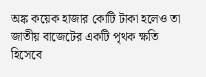অঙ্ক কয়েক হাজার কোটি টাকা হলেও তা জাতীয় বাজেটের একটি পৃথক ক্ষতি হিসেবে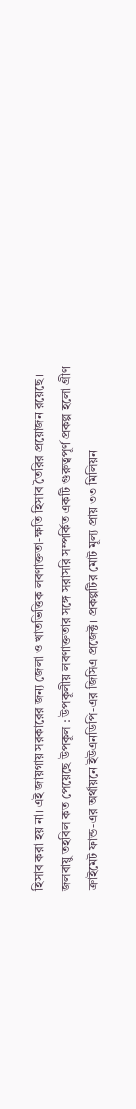হিসাব করা হয় না। এই জায়গায় সরকারের জন্য জেলা ও খাতভিত্তিক লবণাক্ততা-ক্ষতি হিসাব তৈরির প্রয়োজন রয়েছে।
জলবায়ু তহবিল কত পেয়েছে উপকূল : উপকূলীয় লবণাক্ততার সঙ্গে সরাসরি সম্পর্কিত একটি গুরুত্বপূর্ণ প্রকল্প হলো গ্রীণ ক্রাইমেট ফান্ড-এর অর্থায়নে ইউএনডিপি-এর জিসিএ প্রজেক্ট। প্রকল্পটির মোট মূল্য প্রায় ৩৩ মিলিয়ন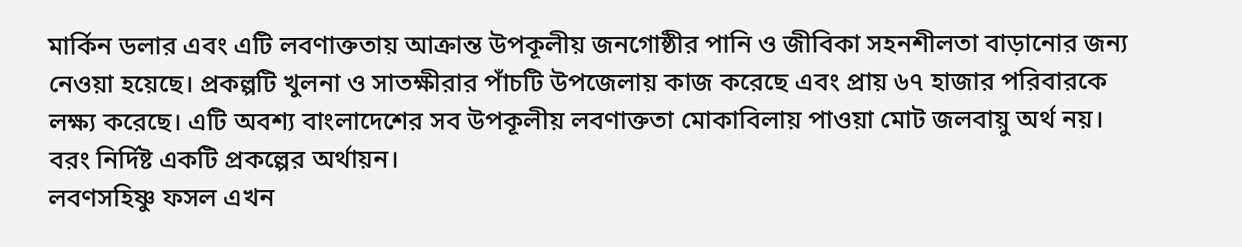মার্কিন ডলার এবং এটি লবণাক্ততায় আক্রান্ত উপকূলীয় জনগোষ্ঠীর পানি ও জীবিকা সহনশীলতা বাড়ানোর জন্য নেওয়া হয়েছে। প্রকল্পটি খুলনা ও সাতক্ষীরার পাঁচটি উপজেলায় কাজ করেছে এবং প্রায় ৬৭ হাজার পরিবারকে লক্ষ্য করেছে। এটি অবশ্য বাংলাদেশের সব উপকূলীয় লবণাক্ততা মোকাবিলায় পাওয়া মোট জলবায়ু অর্থ নয়। বরং নির্দিষ্ট একটি প্রকল্পের অর্থায়ন।
লবণসহিষ্ণু ফসল এখন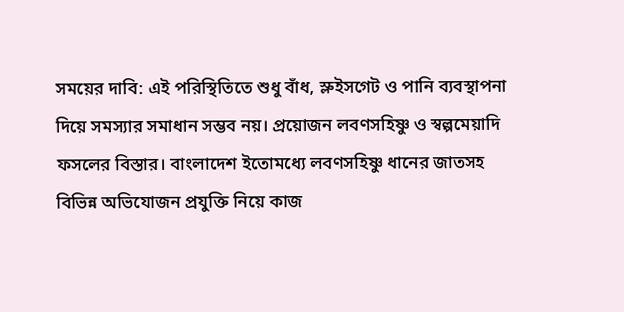সময়ের দাবি: এই পরিস্থিতিতে শুধু বাঁধ, স্লুইসগেট ও পানি ব্যবস্থাপনা দিয়ে সমস্যার সমাধান সম্ভব নয়। প্রয়োজন লবণসহিষ্ণু ও স্বল্পমেয়াদি ফসলের বিস্তার। বাংলাদেশ ইতোমধ্যে লবণসহিষ্ণু ধানের জাতসহ বিভিন্ন অভিযোজন প্রযুক্তি নিয়ে কাজ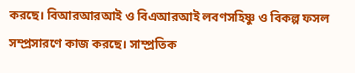করছে। বিআরআরআই ও বিএআরআই লবণসহিষ্ণু ও বিকল্প ফসল সম্প্রসারণে কাজ করছে। সাম্প্রতিক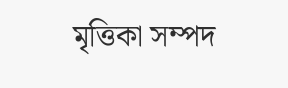মৃত্তিকা সম্পদ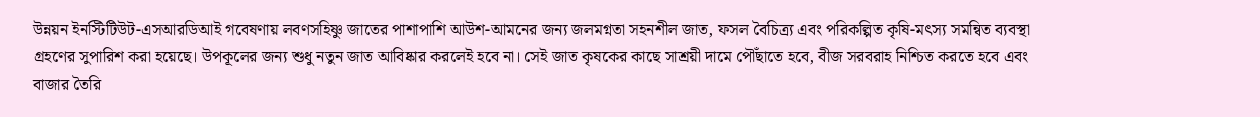উন্নয়ন ইনস্টিটিউট-এসআরডিআই গবেষণায় লবণসহিষ্ণু জাতের পাশাপাশি আউশ-আমনের জন্য জলমগ্নতা সহনশীল জাত, ফসল বৈচিত্র্য এবং পরিকল্পিত কৃষি-মৎস্য সমন্বিত ব্যবস্থা গ্রহণের সুপারিশ করা হয়েছে। উপকূলের জন্য শুধু নতুন জাত আবিষ্কার করলেই হবে না। সেই জাত কৃষকের কাছে সাশ্রয়ী দামে পৌঁছাতে হবে, বীজ সরবরাহ নিশ্চিত করতে হবে এবং বাজার তৈরি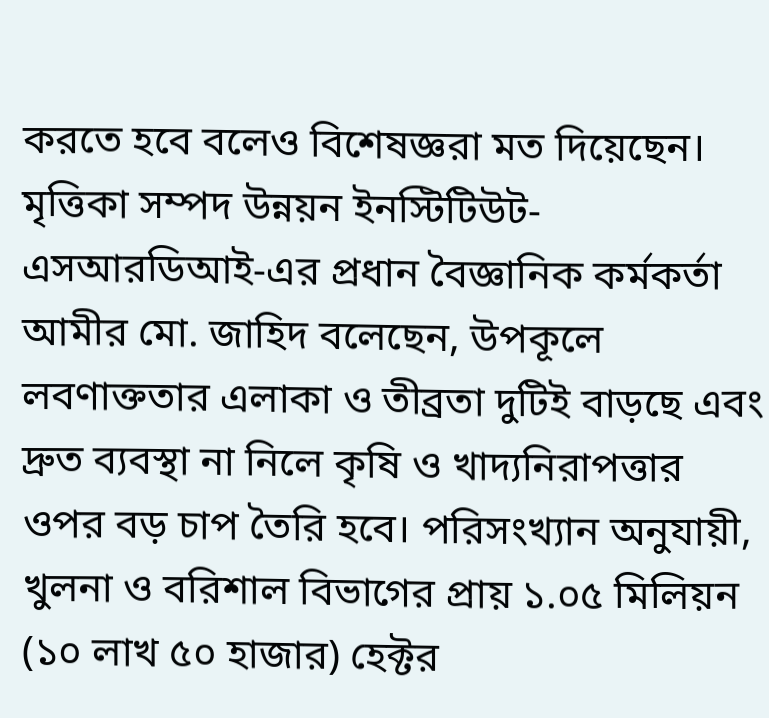করতে হবে বলেও বিশেষজ্ঞরা মত দিয়েছেন।
মৃত্তিকা সম্পদ উন্নয়ন ইনস্টিটিউট-এসআরডিআই-এর প্রধান বৈজ্ঞানিক কর্মকর্তা আমীর মো. জাহিদ বলেছেন, উপকূলে লবণাক্ততার এলাকা ও তীব্রতা দুটিই বাড়ছে এবং দ্রুত ব্যবস্থা না নিলে কৃষি ও খাদ্যনিরাপত্তার ওপর বড় চাপ তৈরি হবে। পরিসংখ্যান অনুযায়ী, খুলনা ও বরিশাল বিভাগের প্রায় ১.০৫ মিলিয়ন (১০ লাখ ৫০ হাজার) হেক্টর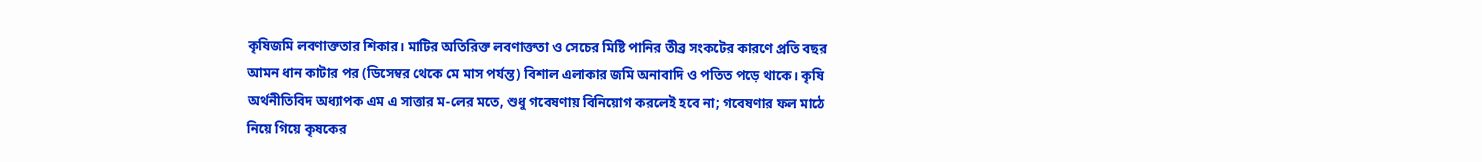কৃষিজমি লবণাক্ততার শিকার। মাটির অতিরিক্ত লবণাক্ততা ও সেচের মিষ্টি পানির তীব্র সংকটের কারণে প্রতি বছর আমন ধান কাটার পর (ডিসেম্বর থেকে মে মাস পর্যন্ত) বিশাল এলাকার জমি অনাবাদি ও পতিত পড়ে থাকে। কৃষি অর্থনীতিবিদ অধ্যাপক এম এ সাত্তার ম-লের মতে, শুধু গবেষণায় বিনিয়োগ করলেই হবে না; গবেষণার ফল মাঠে নিয়ে গিয়ে কৃষকের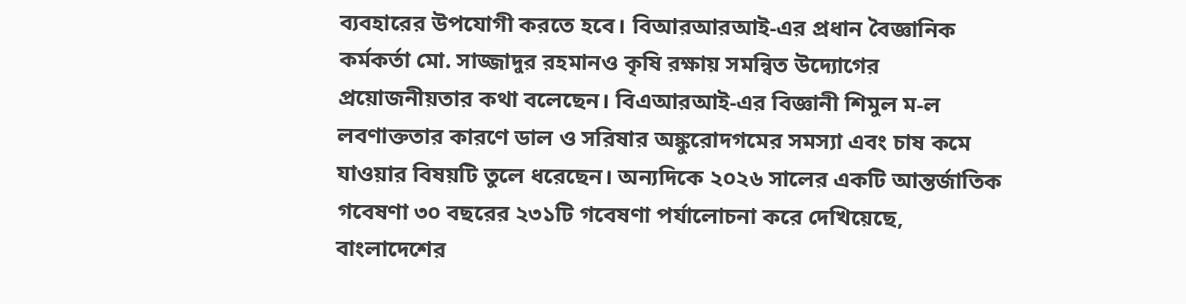ব্যবহারের উপযোগী করতে হবে। বিআরআরআই-এর প্রধান বৈজ্ঞানিক কর্মকর্তা মো. সাজ্জাদুর রহমানও কৃষি রক্ষায় সমন্বিত উদ্যোগের প্রয়োজনীয়তার কথা বলেছেন। বিএআরআই-এর বিজ্ঞানী শিমুল ম-ল লবণাক্ততার কারণে ডাল ও সরিষার অঙ্কুরোদগমের সমস্যা এবং চাষ কমে যাওয়ার বিষয়টি তুলে ধরেছেন। অন্যদিকে ২০২৬ সালের একটি আন্তর্জাতিক গবেষণা ৩০ বছরের ২৩১টি গবেষণা পর্যালোচনা করে দেখিয়েছে, বাংলাদেশের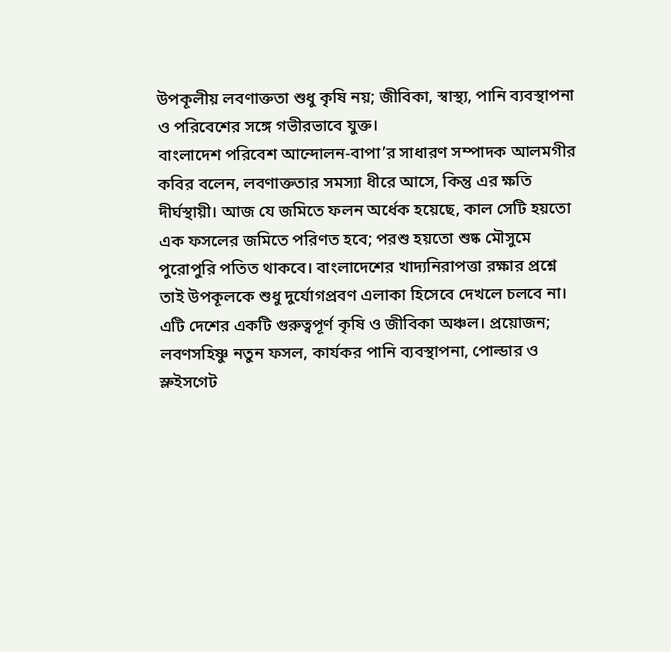উপকূলীয় লবণাক্ততা শুধু কৃষি নয়; জীবিকা, স্বাস্থ্য, পানি ব্যবস্থাপনা ও পরিবেশের সঙ্গে গভীরভাবে যুক্ত।
বাংলাদেশ পরিবেশ আন্দোলন-বাপা’র সাধারণ সম্পাদক আলমগীর কবির বলেন, লবণাক্ততার সমস্যা ধীরে আসে, কিন্তু এর ক্ষতি দীর্ঘস্থায়ী। আজ যে জমিতে ফলন অর্ধেক হয়েছে, কাল সেটি হয়তো এক ফসলের জমিতে পরিণত হবে; পরশু হয়তো শুষ্ক মৌসুমে পুরোপুরি পতিত থাকবে। বাংলাদেশের খাদ্যনিরাপত্তা রক্ষার প্রশ্নে তাই উপকূলকে শুধু দুর্যোগপ্রবণ এলাকা হিসেবে দেখলে চলবে না। এটি দেশের একটি গুরুত্বপূর্ণ কৃষি ও জীবিকা অঞ্চল। প্রয়োজন; লবণসহিষ্ণু নতুন ফসল, কার্যকর পানি ব্যবস্থাপনা, পোল্ডার ও স্লুইসগেট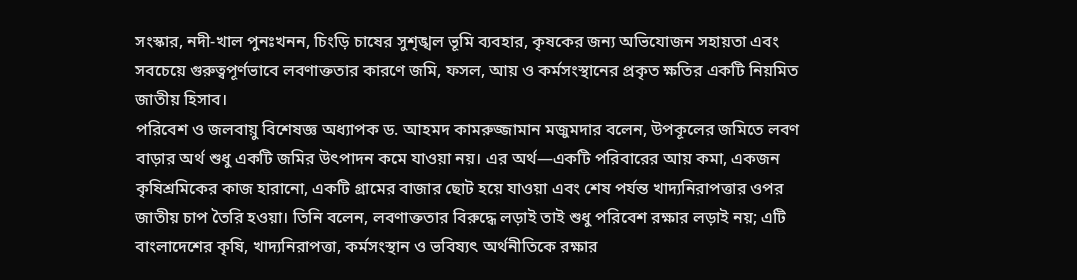সংস্কার, নদী-খাল পুনঃখনন, চিংড়ি চাষের সুশৃঙ্খল ভূমি ব্যবহার, কৃষকের জন্য অভিযোজন সহায়তা এবং সবচেয়ে গুরুত্বপূর্ণভাবে লবণাক্ততার কারণে জমি, ফসল, আয় ও কর্মসংস্থানের প্রকৃত ক্ষতির একটি নিয়মিত জাতীয় হিসাব।
পরিবেশ ও জলবায়ু বিশেষজ্ঞ অধ্যাপক ড. আহমদ কামরুজ্জামান মজুমদার বলেন, উপকূলের জমিতে লবণ বাড়ার অর্থ শুধু একটি জমির উৎপাদন কমে যাওয়া নয়। এর অর্থ—একটি পরিবারের আয় কমা, একজন কৃষিশ্রমিকের কাজ হারানো, একটি গ্রামের বাজার ছোট হয়ে যাওয়া এবং শেষ পর্যন্ত খাদ্যনিরাপত্তার ওপর জাতীয় চাপ তৈরি হওয়া। তিনি বলেন, লবণাক্ততার বিরুদ্ধে লড়াই তাই শুধু পরিবেশ রক্ষার লড়াই নয়; এটি বাংলাদেশের কৃষি, খাদ্যনিরাপত্তা, কর্মসংস্থান ও ভবিষ্যৎ অর্থনীতিকে রক্ষার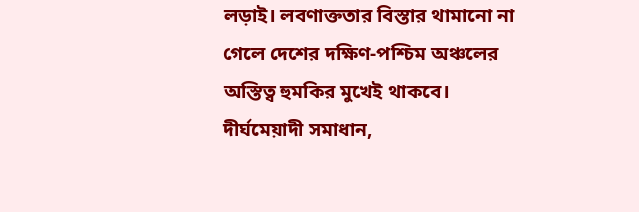লড়াই। লবণাক্ততার বিস্তার থামানো না গেলে দেশের দক্ষিণ-পশ্চিম অঞ্চলের অস্তিত্ব হুমকির মুখেই থাকবে। দীর্ঘমেয়াদী সমাধান,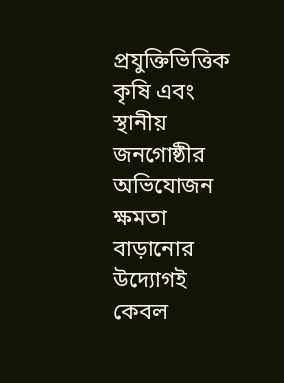প্রযুক্তিভিত্তিক কৃষি এবং স্থানীয় জনগোষ্ঠীর অভিযোজন ক্ষমতা বাড়ানোর উদ্যোগই কেবল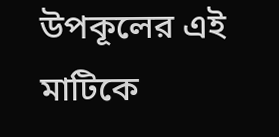উপকূলের এই মাটিকে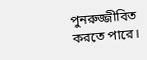পুনরুজ্জীবিত করতে পারে।